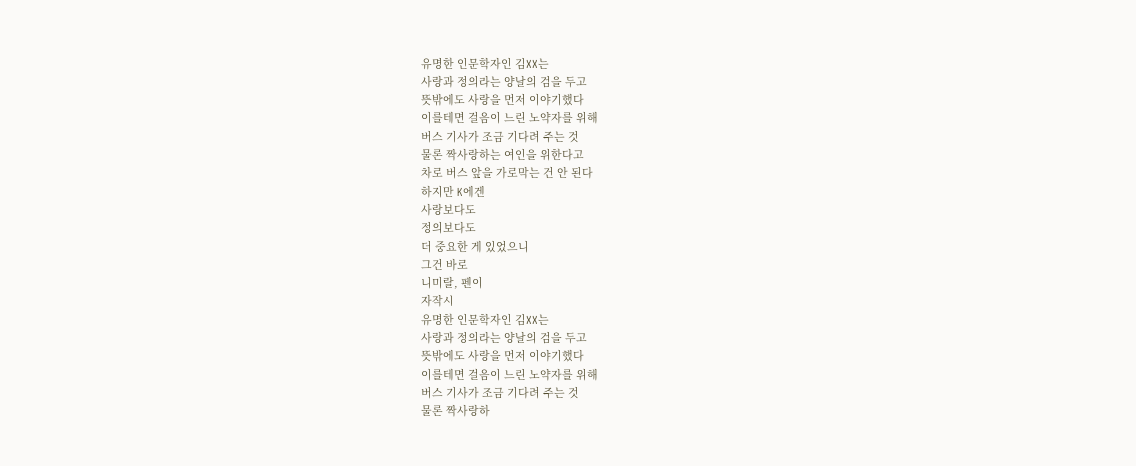유명한 인문학자인 김XX는
사랑과 정의라는 양날의 검을 두고
뜻밖에도 사랑을 먼저 이야기했다
이를테면 걸음이 느린 노약자를 위해
버스 기사가 조금 기다려 주는 것
물론 짝사랑하는 여인을 위한다고
차로 버스 앞을 가로막는 건 안 된다
하지만 K에겐
사랑보다도
정의보다도
더 중요한 게 있었으니
그건 바로
니미랄, 펜이
자작시
유명한 인문학자인 김XX는
사랑과 정의라는 양날의 검을 두고
뜻밖에도 사랑을 먼저 이야기했다
이를테면 걸음이 느린 노약자를 위해
버스 기사가 조금 기다려 주는 것
물론 짝사랑하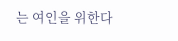는 여인을 위한다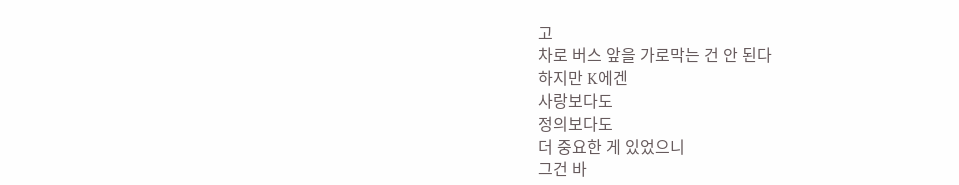고
차로 버스 앞을 가로막는 건 안 된다
하지만 K에겐
사랑보다도
정의보다도
더 중요한 게 있었으니
그건 바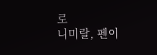로
니미랄, 펜이